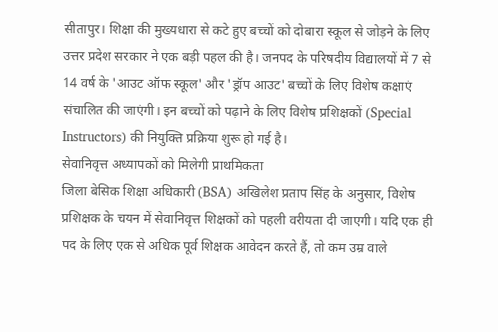सीतापुर। शिक्षा की मुख्यधारा से कटे हुए बच्चों को दोबारा स्कूल से जोड़ने के लिए उत्तर प्रदेश सरकार ने एक बड़ी पहल की है। जनपद के परिषदीय विद्यालयों में 7 से 14 वर्ष के 'आउट ऑफ स्कूल' और 'ड्रॉप आउट' बच्चों के लिए विशेष कक्षाएं संचालित की जाएंगी। इन बच्चों को पढ़ाने के लिए विशेष प्रशिक्षकों (Special Instructors) की नियुक्ति प्रक्रिया शुरू हो गई है।
सेवानिवृत्त अध्यापकों को मिलेगी प्राथमिकता
जिला बेसिक शिक्षा अधिकारी (BSA) अखिलेश प्रताप सिंह के अनुसार, विशेष प्रशिक्षक के चयन में सेवानिवृत्त शिक्षकों को पहली वरीयता दी जाएगी। यदि एक ही पद के लिए एक से अधिक पूर्व शिक्षक आवेदन करते हैं, तो कम उम्र वाले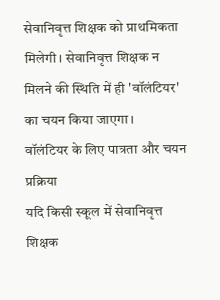सेवानिवृत्त शिक्षक को प्राथमिकता मिलेगी। सेवानिवृत्त शिक्षक न मिलने की स्थिति में ही 'वॉलंटियर' का चयन किया जाएगा।
वॉलंटियर के लिए पात्रता और चयन प्रक्रिया
यदि किसी स्कूल में सेवानिवृत्त शिक्षक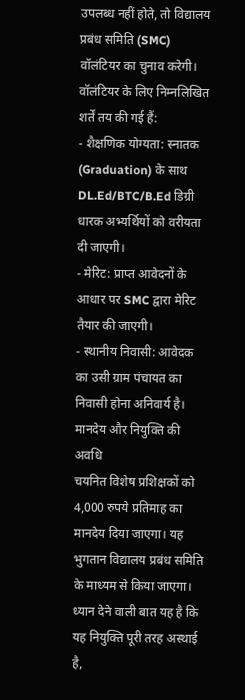उपलब्ध नहीं होते, तो विद्यालय प्रबंध समिति (SMC) वॉलंटियर का चुनाव करेगी। वॉलंटियर के लिए निम्नलिखित शर्तें तय की गई हैं:
- शैक्षणिक योग्यता: स्नातक (Graduation) के साथ DL.Ed/BTC/B.Ed डिग्री धारक अभ्यर्थियों को वरीयता दी जाएगी।
- मेरिट: प्राप्त आवेदनों के आधार पर SMC द्वारा मेरिट तैयार की जाएगी।
- स्थानीय निवासी: आवेदक का उसी ग्राम पंचायत का निवासी होना अनिवार्य है।
मानदेय और नियुक्ति की अवधि
चयनित विशेष प्रशिक्षकों को 4,000 रुपये प्रतिमाह का मानदेय दिया जाएगा। यह भुगतान विद्यालय प्रबंध समिति के माध्यम से किया जाएगा। ध्यान देने वाली बात यह है कि यह नियुक्ति पूरी तरह अस्थाई है,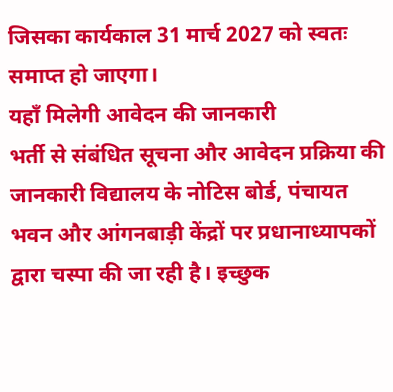जिसका कार्यकाल 31 मार्च 2027 को स्वतः समाप्त हो जाएगा।
यहाँ मिलेगी आवेदन की जानकारी
भर्ती से संबंधित सूचना और आवेदन प्रक्रिया की जानकारी विद्यालय के नोटिस बोर्ड, पंचायत भवन और आंगनबाड़ी केंद्रों पर प्रधानाध्यापकों द्वारा चस्पा की जा रही है। इच्छुक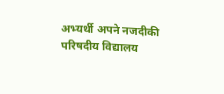अभ्यर्थी अपने नजदीकी परिषदीय विद्यालय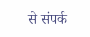से संपर्क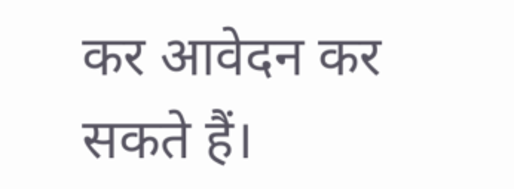कर आवेदन कर सकते हैं।